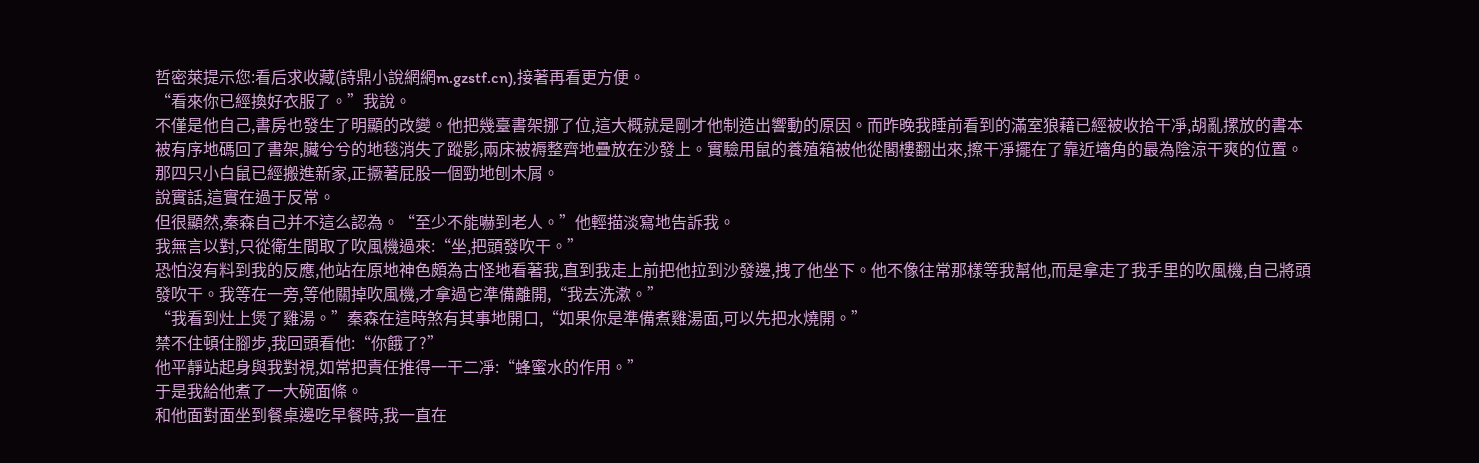哲密萊提示您:看后求收藏(詩鼎小說網網m.gzstf.cn),接著再看更方便。
“看來你已經換好衣服了。”我說。
不僅是他自己,書房也發生了明顯的改變。他把幾臺書架挪了位,這大概就是剛才他制造出響動的原因。而昨晚我睡前看到的滿室狼藉已經被收拾干凈,胡亂摞放的書本被有序地碼回了書架,臟兮兮的地毯消失了蹤影,兩床被褥整齊地疊放在沙發上。實驗用鼠的養殖箱被他從閣樓翻出來,擦干凈擺在了靠近墻角的最為陰涼干爽的位置。那四只小白鼠已經搬進新家,正撅著屁股一個勁地刨木屑。
說實話,這實在過于反常。
但很顯然,秦森自己并不這么認為。“至少不能嚇到老人。”他輕描淡寫地告訴我。
我無言以對,只從衛生間取了吹風機過來:“坐,把頭發吹干。”
恐怕沒有料到我的反應,他站在原地神色頗為古怪地看著我,直到我走上前把他拉到沙發邊,拽了他坐下。他不像往常那樣等我幫他,而是拿走了我手里的吹風機,自己將頭發吹干。我等在一旁,等他關掉吹風機,才拿過它準備離開,“我去洗漱。”
“我看到灶上煲了雞湯。”秦森在這時煞有其事地開口,“如果你是準備煮雞湯面,可以先把水燒開。”
禁不住頓住腳步,我回頭看他:“你餓了?”
他平靜站起身與我對視,如常把責任推得一干二凈:“蜂蜜水的作用。”
于是我給他煮了一大碗面條。
和他面對面坐到餐桌邊吃早餐時,我一直在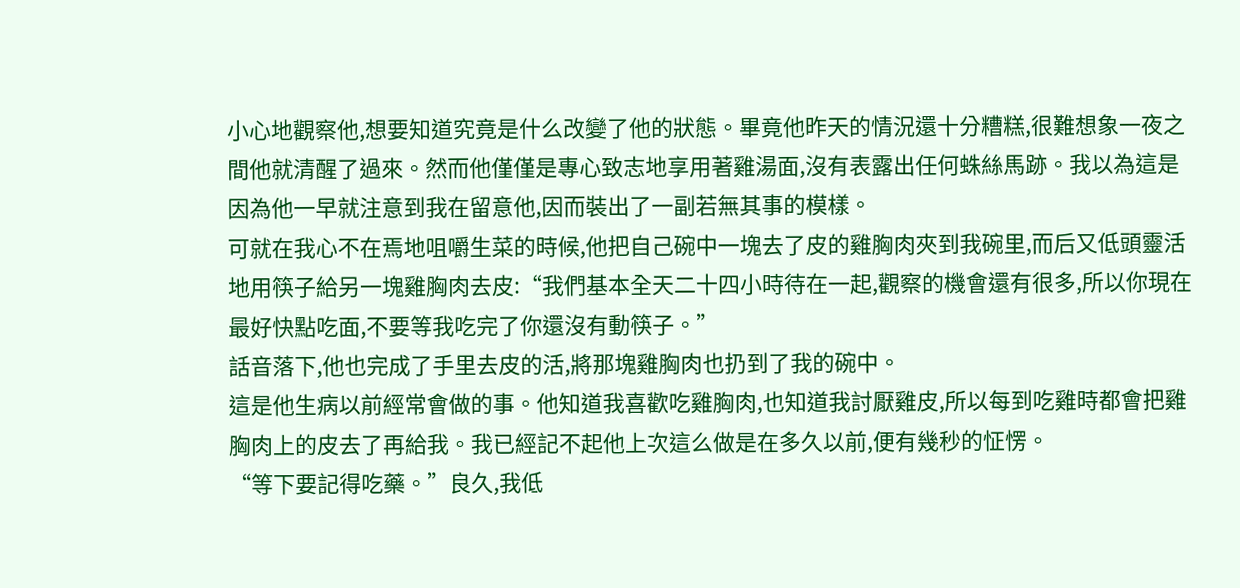小心地觀察他,想要知道究竟是什么改變了他的狀態。畢竟他昨天的情況還十分糟糕,很難想象一夜之間他就清醒了過來。然而他僅僅是專心致志地享用著雞湯面,沒有表露出任何蛛絲馬跡。我以為這是因為他一早就注意到我在留意他,因而裝出了一副若無其事的模樣。
可就在我心不在焉地咀嚼生菜的時候,他把自己碗中一塊去了皮的雞胸肉夾到我碗里,而后又低頭靈活地用筷子給另一塊雞胸肉去皮:“我們基本全天二十四小時待在一起,觀察的機會還有很多,所以你現在最好快點吃面,不要等我吃完了你還沒有動筷子。”
話音落下,他也完成了手里去皮的活,將那塊雞胸肉也扔到了我的碗中。
這是他生病以前經常會做的事。他知道我喜歡吃雞胸肉,也知道我討厭雞皮,所以每到吃雞時都會把雞胸肉上的皮去了再給我。我已經記不起他上次這么做是在多久以前,便有幾秒的怔愣。
“等下要記得吃藥。”良久,我低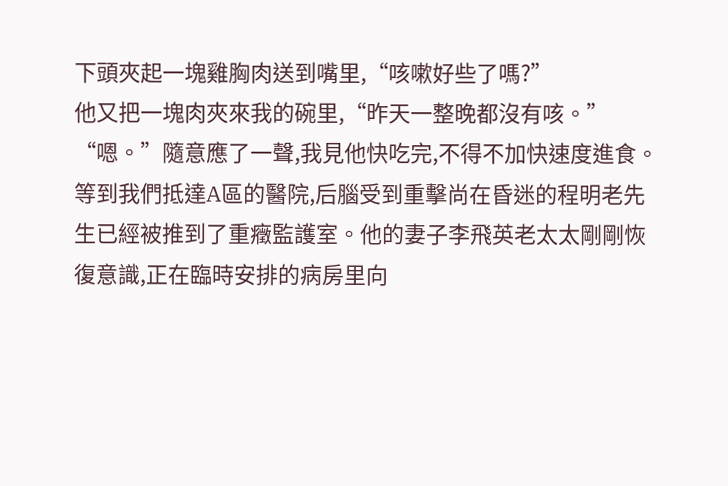下頭夾起一塊雞胸肉送到嘴里,“咳嗽好些了嗎?”
他又把一塊肉夾來我的碗里,“昨天一整晚都沒有咳。”
“嗯。”隨意應了一聲,我見他快吃完,不得不加快速度進食。
等到我們抵達A區的醫院,后腦受到重擊尚在昏迷的程明老先生已經被推到了重癥監護室。他的妻子李飛英老太太剛剛恢復意識,正在臨時安排的病房里向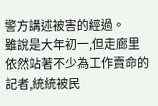警方講述被害的經過。
雖說是大年初一,但走廊里依然站著不少為工作賣命的記者,統統被民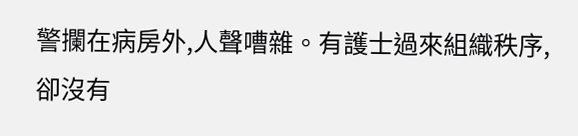警攔在病房外,人聲嘈雜。有護士過來組織秩序,卻沒有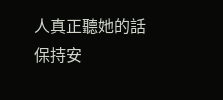人真正聽她的話保持安